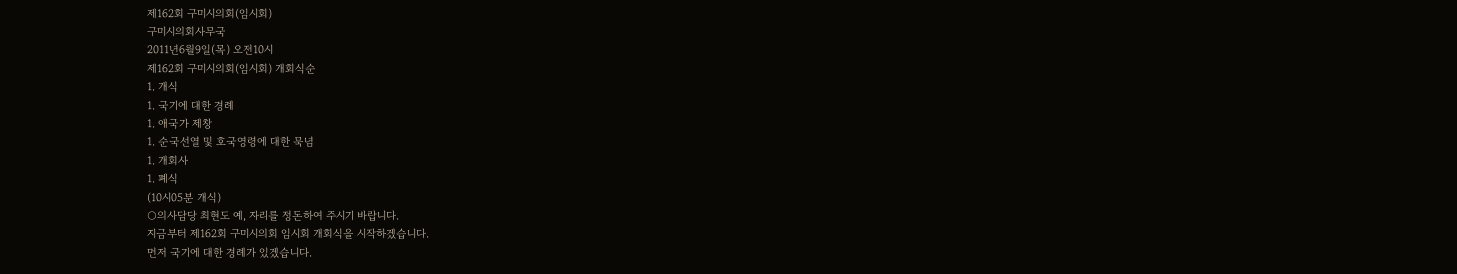제162회 구미시의회(임시회)
구미시의회사무국
2011년6월9일(목) 오전10시
제162회 구미시의회(임시회) 개회식순
1. 개식
1. 국기에 대한 경례
1. 애국가 제창
1. 순국선열 및 호국영령에 대한 묵념
1. 개회사
1. 폐식
(10시05분 개식)
○의사담당 최현도 예, 자리를 정돈하여 주시기 바랍니다.
지금부터 제162회 구미시의회 임시회 개회식을 시작하겠습니다.
먼저 국기에 대한 경례가 있겠습니다.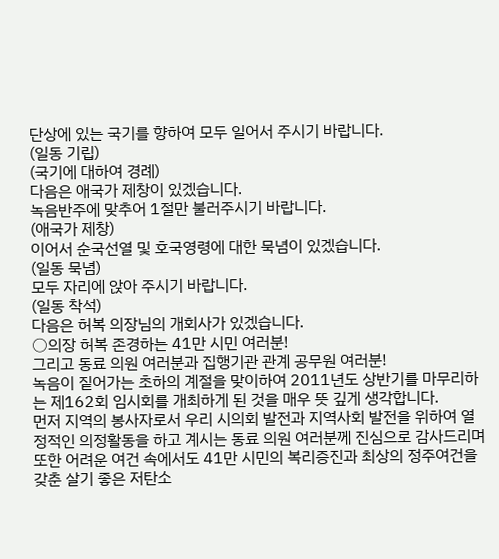단상에 있는 국기를 향하여 모두 일어서 주시기 바랍니다.
(일동 기립)
(국기에 대하여 경례)
다음은 애국가 제창이 있겠습니다.
녹음반주에 맞추어 1절만 불러주시기 바랍니다.
(애국가 제창)
이어서 순국선열 및 호국영령에 대한 묵념이 있겠습니다.
(일동 묵념)
모두 자리에 앉아 주시기 바랍니다.
(일동 착석)
다음은 허복 의장님의 개회사가 있겠습니다.
○의장 허복 존경하는 41만 시민 여러분!
그리고 동료 의원 여러분과 집행기관 관계 공무원 여러분!
녹음이 짙어가는 초하의 계절을 맞이하여 2011년도 상반기를 마무리하는 제162회 임시회를 개최하게 된 것을 매우 뜻 깊게 생각합니다.
먼저 지역의 봉사자로서 우리 시의회 발전과 지역사회 발전을 위하여 열정적인 의정활동을 하고 계시는 동료 의원 여러분께 진심으로 감사드리며 또한 어려운 여건 속에서도 41만 시민의 복리증진과 최상의 정주여건을 갖춘 살기 좋은 저탄소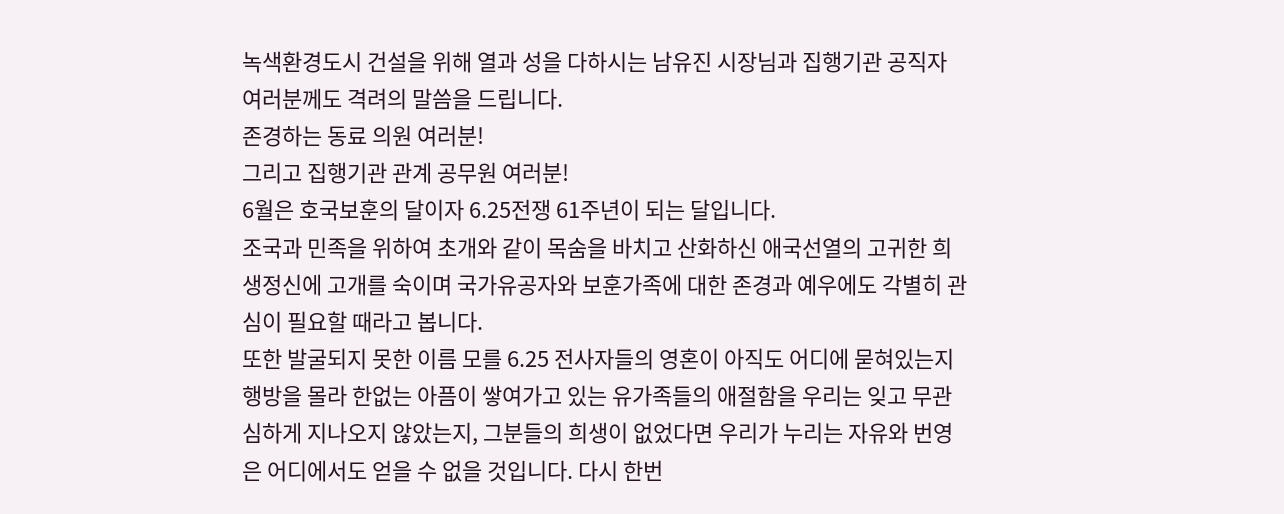녹색환경도시 건설을 위해 열과 성을 다하시는 남유진 시장님과 집행기관 공직자 여러분께도 격려의 말씀을 드립니다.
존경하는 동료 의원 여러분!
그리고 집행기관 관계 공무원 여러분!
6월은 호국보훈의 달이자 6.25전쟁 61주년이 되는 달입니다.
조국과 민족을 위하여 초개와 같이 목숨을 바치고 산화하신 애국선열의 고귀한 희생정신에 고개를 숙이며 국가유공자와 보훈가족에 대한 존경과 예우에도 각별히 관심이 필요할 때라고 봅니다.
또한 발굴되지 못한 이름 모를 6.25 전사자들의 영혼이 아직도 어디에 묻혀있는지 행방을 몰라 한없는 아픔이 쌓여가고 있는 유가족들의 애절함을 우리는 잊고 무관심하게 지나오지 않았는지, 그분들의 희생이 없었다면 우리가 누리는 자유와 번영은 어디에서도 얻을 수 없을 것입니다. 다시 한번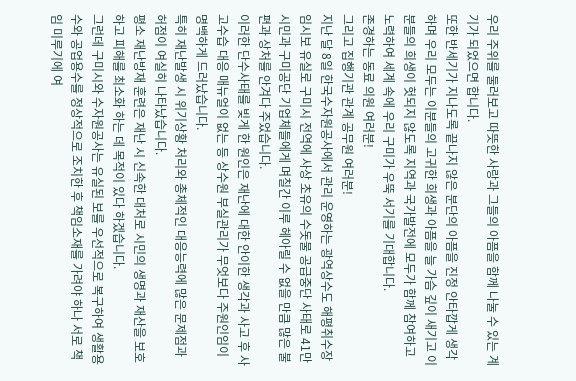우리 주위를 둘러보고 따뜻한 사랑과 그들의 아픔을 함께 나눌 수 있는 계기가 되었으면 합니다.
또한 반세기가 지나도록 끝나지 않은 분단의 아픔을 진정 안타깝게 생각하며 우리 모두는 이분들의 고귀한 희생과 아픔을 늘 가슴 깊이 새기고 이분들의 희생이 헛되지 않도록 지역과 국가발전에 모두가 함께 참여하고 노력하여 세계 속에 우리 구미가 우뚝 서기를 기대합니다.
존경하는 동료 의원 여러분!
그리고 집행기관 관계 공무원 여러분!
지난 달 8일 한국수자원공사에서 관리 운영하는 광역상수도 해평취수장 임시보 유실로 구미시 전역에 사상 초유의 수돗물 공급중단 사태로 41만 시민과 구미공단 기업체들에게 며칠간 이루 헤아릴 수 없을 만큼 많은 불편과 상처를 안겨다 주었습니다.
이러한 단수사태를 빚게 한 원인은 재난에 대한 안이한 생각과 사고 후 사고수습 대응 매뉴얼이 없는 등 상수원 부실관리가 무엇보다 주원인임이 명백하게 드러났습니다.
특히 재난발생 시 위기상황 처리와 총체적인 대응능력에 많은 문제점과 허점이 여실히 나타났습니다.
평소 재난방재 훈련은 재난 시 신속한 대처로 시민의 생명과 재산을 보호하고 피해를 최소화 하는 데 목적이 있다 하겠습니다.
그런데 구미시와 수자원공사는 유실된 보를 우선적으로 복구하여 생활용수와 공업용수를 정상적으로 조치한 후 책임소재를 가려야 하나 서로 책임 미루기에 여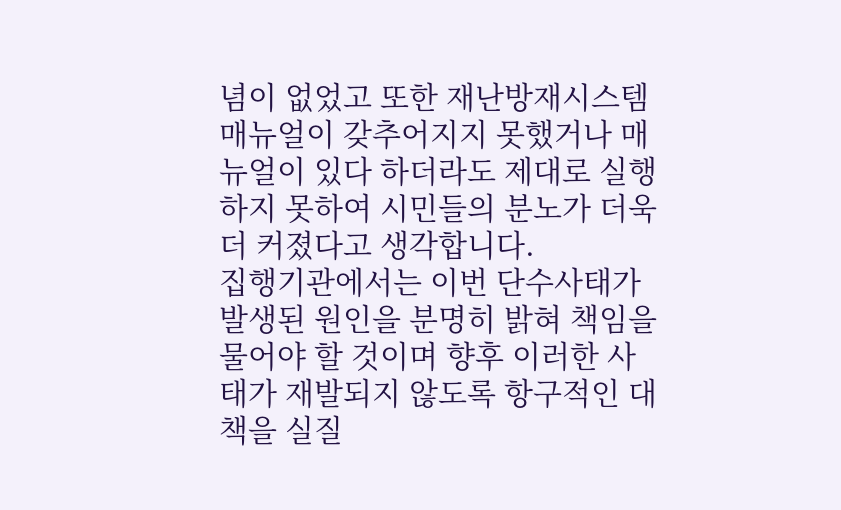념이 없었고 또한 재난방재시스템 매뉴얼이 갖추어지지 못했거나 매뉴얼이 있다 하더라도 제대로 실행하지 못하여 시민들의 분노가 더욱더 커졌다고 생각합니다.
집행기관에서는 이번 단수사태가 발생된 원인을 분명히 밝혀 책임을 물어야 할 것이며 향후 이러한 사태가 재발되지 않도록 항구적인 대책을 실질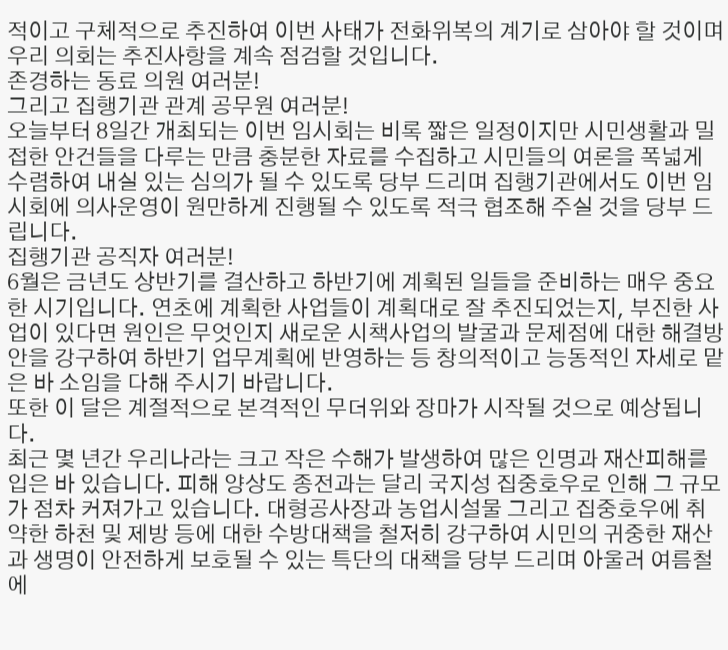적이고 구체적으로 추진하여 이번 사태가 전화위복의 계기로 삼아야 할 것이며 우리 의회는 추진사항을 계속 점검할 것입니다.
존경하는 동료 의원 여러분!
그리고 집행기관 관계 공무원 여러분!
오늘부터 8일간 개최되는 이번 임시회는 비록 짧은 일정이지만 시민생활과 밀접한 안건들을 다루는 만큼 충분한 자료를 수집하고 시민들의 여론을 폭넓게 수렴하여 내실 있는 심의가 될 수 있도록 당부 드리며 집행기관에서도 이번 임시회에 의사운영이 원만하게 진행될 수 있도록 적극 협조해 주실 것을 당부 드립니다.
집행기관 공직자 여러분!
6월은 금년도 상반기를 결산하고 하반기에 계획된 일들을 준비하는 매우 중요한 시기입니다. 연초에 계획한 사업들이 계획대로 잘 추진되었는지, 부진한 사업이 있다면 원인은 무엇인지 새로운 시책사업의 발굴과 문제점에 대한 해결방안을 강구하여 하반기 업무계획에 반영하는 등 창의적이고 능동적인 자세로 맡은 바 소임을 다해 주시기 바랍니다.
또한 이 달은 계절적으로 본격적인 무더위와 장마가 시작될 것으로 예상됩니다.
최근 몇 년간 우리나라는 크고 작은 수해가 발생하여 많은 인명과 재산피해를 입은 바 있습니다. 피해 양상도 종전과는 달리 국지성 집중호우로 인해 그 규모가 점차 커져가고 있습니다. 대형공사장과 농업시설물 그리고 집중호우에 취약한 하천 및 제방 등에 대한 수방대책을 철저히 강구하여 시민의 귀중한 재산과 생명이 안전하게 보호될 수 있는 특단의 대책을 당부 드리며 아울러 여름철에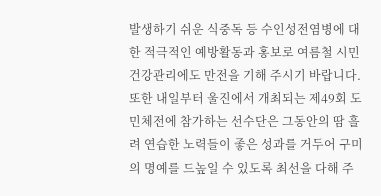발생하기 쉬운 식중독 등 수인성전염병에 대한 적극적인 예방활동과 홍보로 여름철 시민 건강관리에도 만전을 기해 주시기 바랍니다.
또한 내일부터 울진에서 개최되는 제49회 도민체전에 참가하는 선수단은 그동안의 땀 흘려 연습한 노력들이 좋은 성과를 거두어 구미의 명예를 드높일 수 있도록 최선을 다해 주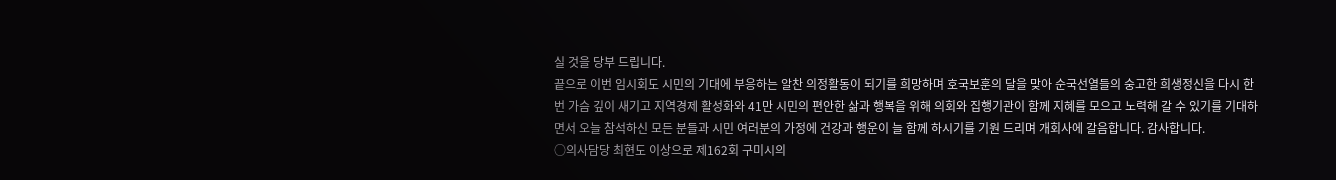실 것을 당부 드립니다.
끝으로 이번 임시회도 시민의 기대에 부응하는 알찬 의정활동이 되기를 희망하며 호국보훈의 달을 맞아 순국선열들의 숭고한 희생정신을 다시 한번 가슴 깊이 새기고 지역경제 활성화와 41만 시민의 편안한 삶과 행복을 위해 의회와 집행기관이 함께 지혜를 모으고 노력해 갈 수 있기를 기대하면서 오늘 참석하신 모든 분들과 시민 여러분의 가정에 건강과 행운이 늘 함께 하시기를 기원 드리며 개회사에 갈음합니다. 감사합니다.
○의사담당 최현도 이상으로 제162회 구미시의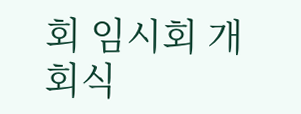회 임시회 개회식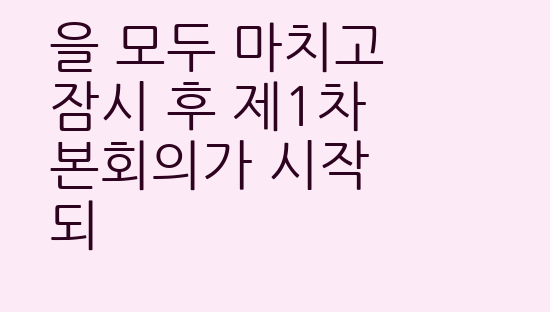을 모두 마치고 잠시 후 제1차 본회의가 시작되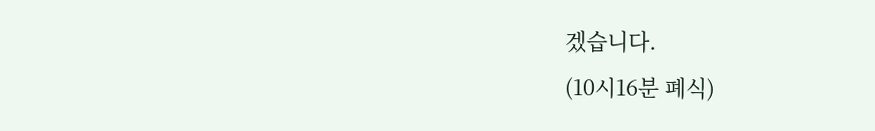겠습니다.
(10시16분 폐식)